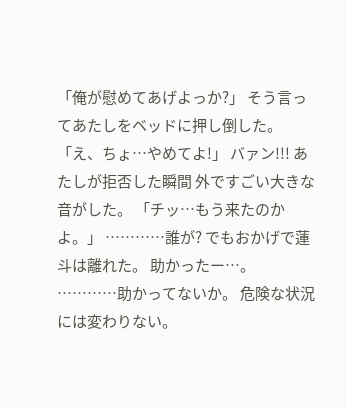「俺が慰めてあげよっか?」 そう言ってあたしをベッドに押し倒した。 「え、ちょ…やめてよ!」 バァン!!! あたしが拒否した瞬間 外ですごい大きな音がした。 「チッ…もう来たのかよ。」 …………誰が? でもおかげで蓮斗は離れた。 助かったー…。 …………助かってないか。 危険な状況には変わりない。